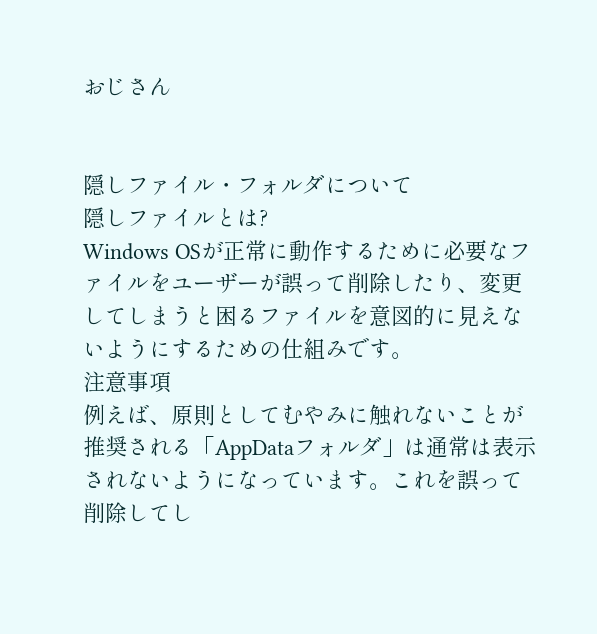おじさん


隠しファイル・フォルダについて
隠しファイルとは?
Windows OSが正常に動作するために必要なファイルをユーザーが誤って削除したり、変更してしまうと困るファイルを意図的に見えないようにするための仕組みです。
注意事項
例えば、原則としてむやみに触れないことが推奨される「AppDataフォルダ」は通常は表示されないようになっています。これを誤って削除してし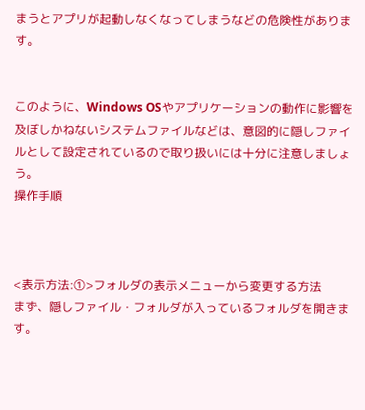まうとアプリが起動しなくなってしまうなどの危険性があります。


このように、Windows OSやアプリケーションの動作に影響を及ぼしかねないシステムファイルなどは、意図的に隠しファイルとして設定されているので取り扱いには十分に注意しましょう。
操作手順



<表示方法:①>フォルダの表示メニューから変更する方法
まず、隠しファイル・フォルダが入っているフォルダを開きます。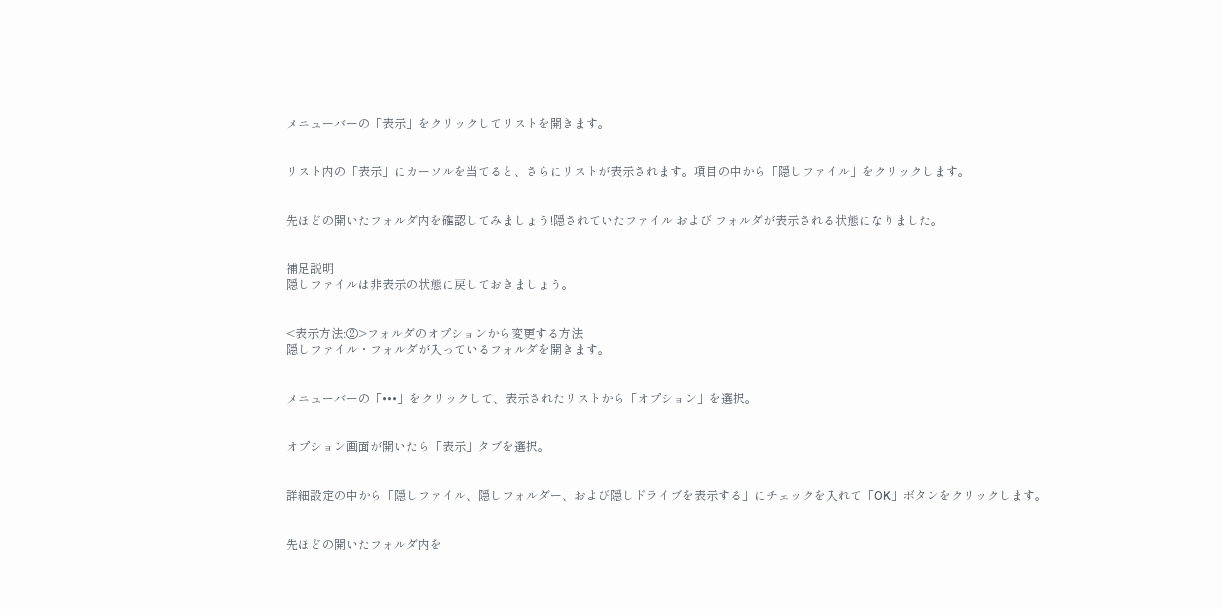メニューバーの「表示」をクリックしてリストを開きます。


リスト内の「表示」にカーソルを当てると、さらにリストが表示されます。項目の中から「隠しファイル」をクリックします。


先ほどの開いたフォルダ内を確認してみましょう!隠されていたファイル および フォルダが表示される状態になりました。


補足説明
隠しファイルは非表示の状態に戻しておきましょう。


<表示方法:②>フォルダのオプションから変更する方法
隠しファイル・フォルダが入っているフォルダを開きます。


メニューバーの「•••」をクリックして、表示されたリストから「オプション」を選択。


オプション画面が開いたら「表示」タブを選択。


詳細設定の中から「隠しファイル、隠しフォルダー、および隠しドライブを表示する」にチェックを入れて「OK」ボタンをクリックします。


先ほどの開いたフォルダ内を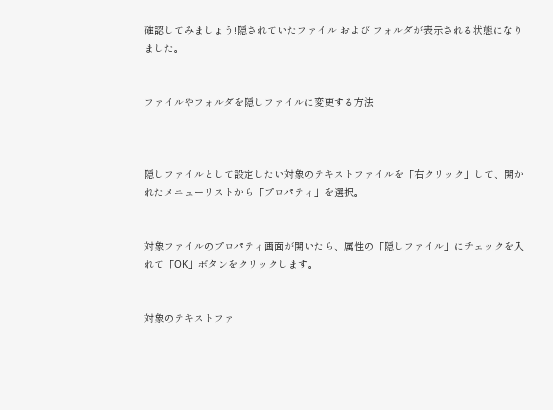確認してみましょう!隠されていたファイル および フォルダが表示される状態になりました。


ファイルやフォルダを隠しファイルに変更する方法



隠しファイルとして設定したい対象のテキストファイルを「右クリック」して、開かれたメニューリストから「プロパティ」を選択。


対象ファイルのプロパティ画面が開いたら、属性の「隠しファイル」にチェックを入れて「OK」ボタンをクリックします。


対象のテキストファ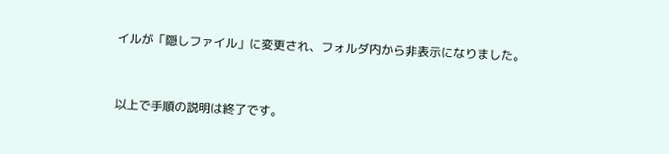イルが「隠しファイル」に変更され、フォルダ内から非表示になりました。


以上で手順の説明は終了です。